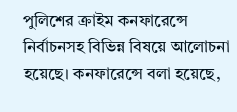পুলিশের ক্রাইম কনফারেন্সে নির্বাচনসহ বিভিন্ন বিষয়ে আলোচনা হয়েছে। কনফারেন্সে বলা হয়েছে,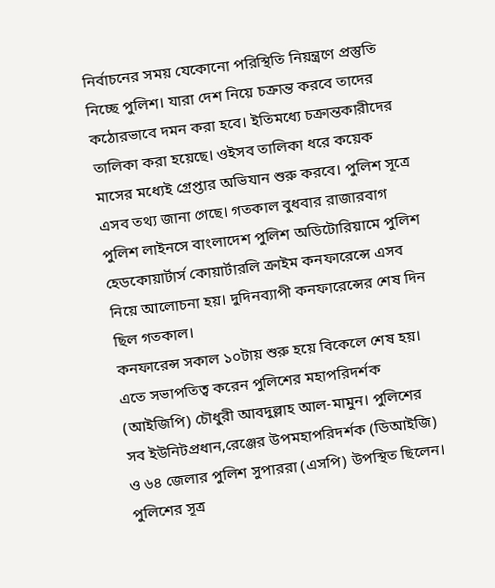নির্বাচনের সময় যেকোনো পরিস্থিতি নিয়ন্ত্রণে প্রস্তুতি নিচ্ছে পুলিশ। যারা দেশ নিয়ে চক্রান্ত করবে তাদের কঠোরভাবে দমন করা হবে। ইতিমধ্যে চক্রান্তকারীদের তালিকা করা হয়েছে। ওইসব তালিকা ধরে কয়েক মাসের মধ্যেই গ্রেপ্তার অভিযান শুরু করবে। পুলিশ সূত্রে এসব তথ্য জানা গেছে। গতকাল বুধবার রাজারবাগ পুলিশ লাইনসে বাংলাদেশ পুলিশ অডিটোরিয়ামে পুলিশ হেডকোয়ার্টার্স কোয়ার্টারলি ক্রাইম কনফারেন্সে এসব নিয়ে আলোচনা হয়। দুদিনব্যাপী কনফারেন্সের শেষ দিন ছিল গতকাল।
কনফারেন্স সকাল ১০টায় শুরু হয়ে বিকেলে শেষ হয়। এতে সভাপতিত্ব করেন পুলিশের মহাপরিদর্শক (আইজিপি) চৌধুরী আবদুল্লাহ আল-মামুন। পুলিশের সব ইউনিটপ্রধান,রেঞ্জের উপমহাপরিদর্শক (ডিআইজি) ও ৬৪ জেলার পুলিশ সুপাররা (এসপি) উপস্থিত ছিলেন।
পুলিশের সূত্র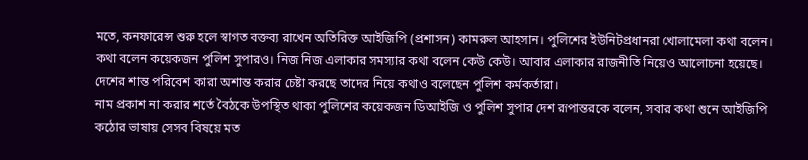মতে, কনফারেন্স শুরু হলে স্বাগত বক্তব্য রাখেন অতিরিক্ত আইজিপি (প্রশাসন) কামরুল আহসান। পুলিশের ইউনিটপ্রধানরা খোলামেলা কথা বলেন। কথা বলেন কয়েকজন পুলিশ সুপারও। নিজ নিজ এলাকার সমস্যার কথা বলেন কেউ কেউ। আবার এলাকার রাজনীতি নিয়েও আলোচনা হয়েছে। দেশের শান্ত পরিবেশ কারা অশান্ত করার চেষ্টা করছে তাদের নিয়ে কথাও বলেছেন পুলিশ কর্মকর্তারা।
নাম প্রকাশ না করার শর্তে বৈঠকে উপস্থিত থাকা পুলিশের কয়েকজন ডিআইজি ও পুলিশ সুপার দেশ রূপান্তরকে বলেন, সবার কথা শুনে আইজিপি কঠোর ভাষায় সেসব বিষয়ে মত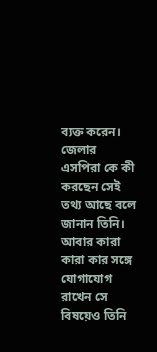ব্যক্ত করেন। জেলার এসপিরা কে কী করছেন সেই তথ্য আছে বলে জানান তিনি। আবার কারা কারা কার সঙ্গে যোগাযোগ রাখেন সে বিষয়েও তিনি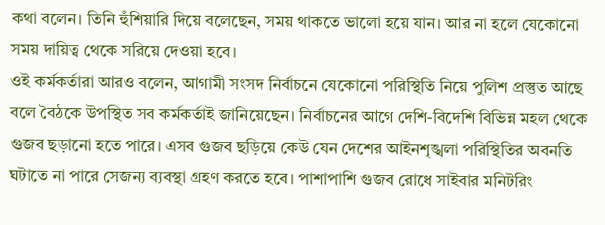কথা বলেন। তিনি হুঁশিয়ারি দিয়ে বলেছেন, সময় থাকতে ভালো হয়ে যান। আর না হলে যেকোনো সময় দায়িত্ব থেকে সরিয়ে দেওয়া হবে।
ওই কর্মকর্তারা আরও বলেন, আগামী সংসদ নির্বাচনে যেকোনো পরিস্থিতি নিয়ে পুলিশ প্রস্তুত আছে বলে বৈঠকে উপস্থিত সব কর্মকর্তাই জানিয়েছেন। নির্বাচনের আগে দেশি-বিদেশি বিভিন্ন মহল থেকে গুজব ছড়ানো হতে পারে। এসব গুজব ছড়িয়ে কেউ যেন দেশের আইনশৃঙ্খলা পরিস্থিতির অবনতি ঘটাতে না পারে সেজন্য ব্যবস্থা গ্রহণ করতে হবে। পাশাপাশি গুজব রোধে সাইবার মনিটরিং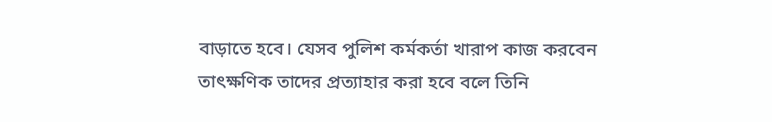বাড়াতে হবে। যেসব পুলিশ কর্মকর্তা খারাপ কাজ করবেন তাৎক্ষণিক তাদের প্রত্যাহার করা হবে বলে তিনি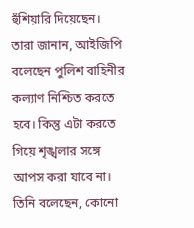হুঁশিয়ারি দিয়েছেন।
তারা জানান, আইজিপি বলেছেন পুলিশ বাহিনীর কল্যাণ নিশ্চিত করতে হবে। কিন্তু এটা করতে গিয়ে শৃঙ্খলার সঙ্গে আপস করা যাবে না। তিনি বলেছেন, কোনো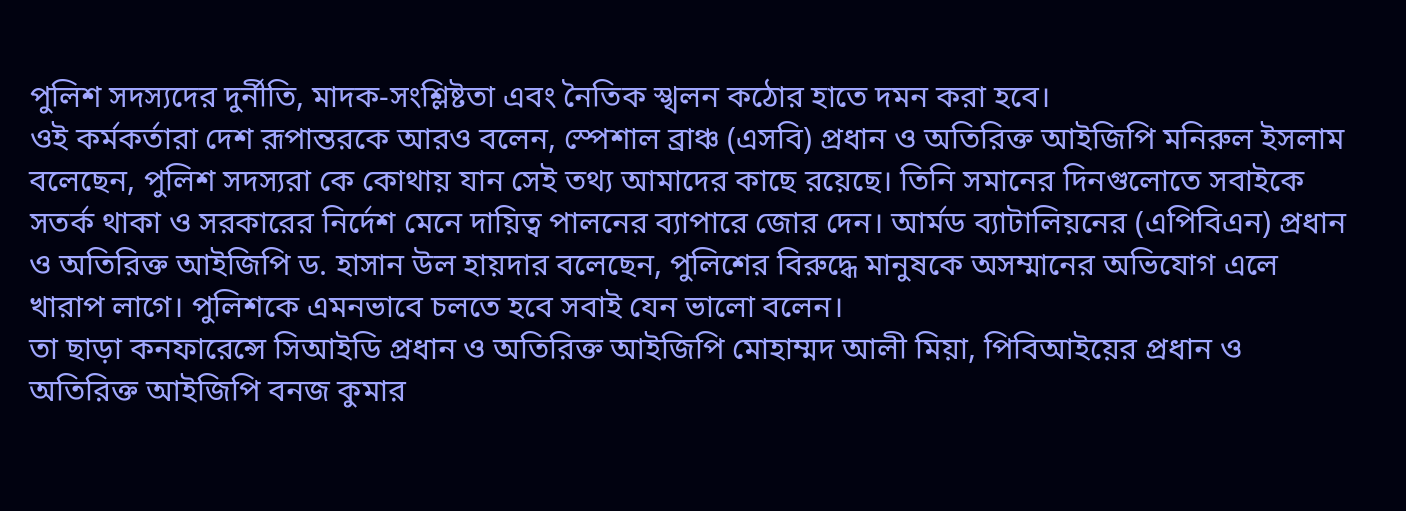পুলিশ সদস্যদের দুর্নীতি, মাদক-সংশ্লিষ্টতা এবং নৈতিক স্খলন কঠোর হাতে দমন করা হবে।
ওই কর্মকর্তারা দেশ রূপান্তরকে আরও বলেন, স্পেশাল ব্রাঞ্চ (এসবি) প্রধান ও অতিরিক্ত আইজিপি মনিরুল ইসলাম বলেছেন, পুলিশ সদস্যরা কে কোথায় যান সেই তথ্য আমাদের কাছে রয়েছে। তিনি সমানের দিনগুলোতে সবাইকে সতর্ক থাকা ও সরকারের নির্দেশ মেনে দায়িত্ব পালনের ব্যাপারে জোর দেন। আর্মড ব্যাটালিয়নের (এপিবিএন) প্রধান ও অতিরিক্ত আইজিপি ড. হাসান উল হায়দার বলেছেন, পুলিশের বিরুদ্ধে মানুষকে অসম্মানের অভিযোগ এলে খারাপ লাগে। পুলিশকে এমনভাবে চলতে হবে সবাই যেন ভালো বলেন।
তা ছাড়া কনফারেন্সে সিআইডি প্রধান ও অতিরিক্ত আইজিপি মোহাম্মদ আলী মিয়া, পিবিআইয়ের প্রধান ও অতিরিক্ত আইজিপি বনজ কুমার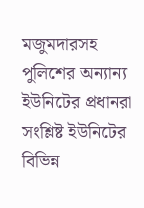মজুমদারসহ পুলিশের অন্যান্য ইউনিটের প্রধানরা সংশ্লিষ্ট ইউনিটের বিভিন্ন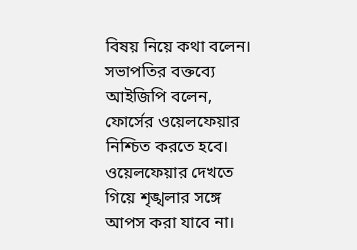বিষয় নিয়ে কথা বলেন।
সভাপতির বক্তব্যে আইজিপি বলেন, ফোর্সের ওয়েলফেয়ার নিশ্চিত করতে হবে। ওয়েলফেয়ার দেখতে গিয়ে শৃঙ্খলার সঙ্গে আপস করা যাবে না।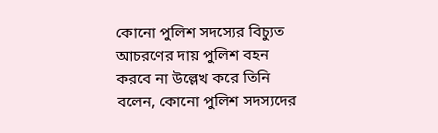কোনো পুলিশ সদস্যের বিচ্যুত আচরণের দায় পুলিশ বহন করবে না উল্লেখ করে তিনি বলেন, কোনো পুলিশ সদস্যদের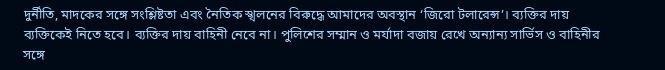দুর্নীতি, মাদকের সঙ্গে সংশ্লিষ্টতা এবং নৈতিক স্খলনের বিরুদ্ধে আমাদের অবস্থান ‘জিরো টলারেন্স’। ব্যক্তির দায় ব্যক্তিকেই নিতে হবে। ব্যক্তির দায় বাহিনী নেবে না। পুলিশের সম্মান ও মর্যাদা বজায় রেখে অন্যান্য সার্ভিস ও বাহিনীর সঙ্গে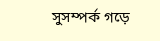সুসম্পর্ক গড়ে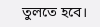তুলতে হবে।